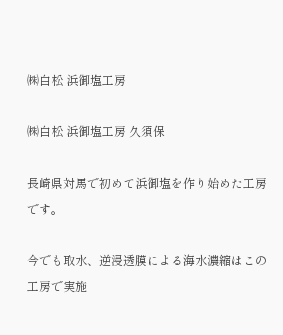㈱白松 浜御塩工房

㈱白松 浜御塩工房 久須保

長崎県対馬で初めて浜御塩を作り始めた工房です。

今でも取水、逆浸透膜による海水濃縮はこの工房で実施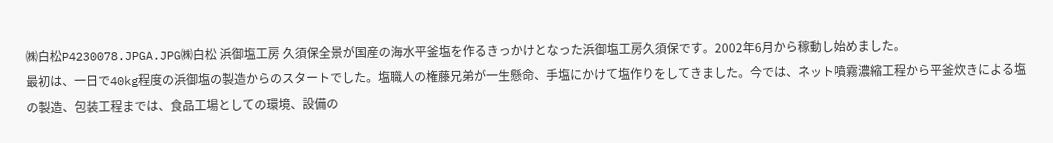㈱白松P4230078.JPGA.JPG㈱白松 浜御塩工房 久須保全景が国産の海水平釜塩を作るきっかけとなった浜御塩工房久須保です。2002年6月から稼動し始めました。
最初は、一日で40kg程度の浜御塩の製造からのスタートでした。塩職人の権藤兄弟が一生懸命、手塩にかけて塩作りをしてきました。今では、ネット噴霧濃縮工程から平釜炊きによる塩の製造、包装工程までは、食品工場としての環境、設備の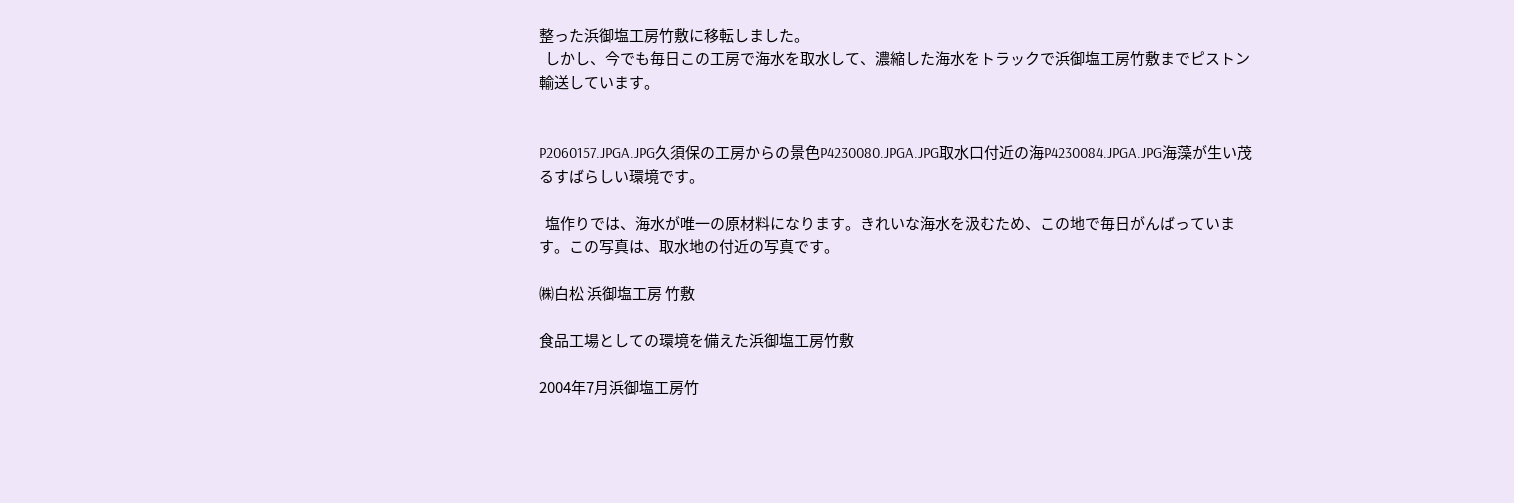整った浜御塩工房竹敷に移転しました。
  しかし、今でも毎日この工房で海水を取水して、濃縮した海水をトラックで浜御塩工房竹敷までピストン輸送しています。


P2060157.JPGA.JPG久須保の工房からの景色P4230080.JPGA.JPG取水口付近の海P4230084.JPGA.JPG海藻が生い茂るすばらしい環境です。

  塩作りでは、海水が唯一の原材料になります。きれいな海水を汲むため、この地で毎日がんばっています。この写真は、取水地の付近の写真です。

㈱白松 浜御塩工房 竹敷

食品工場としての環境を備えた浜御塩工房竹敷

2004年7月浜御塩工房竹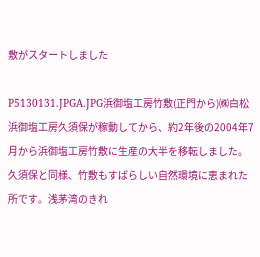敷がスタートしました

P5130131.JPGA.JPG浜御塩工房竹敷(正門から)㈱白松 浜御塩工房久須保が稼動してから、約2年後の2004年7月から浜御塩工房竹敷に生産の大半を移転しました。
久須保と同様、竹敷もすばらしい自然環境に恵まれた所です。浅茅湾のきれ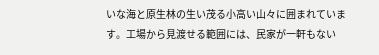いな海と原生林の生い茂る小高い山々に囲まれています。工場から見渡せる範囲には、民家が一軒もない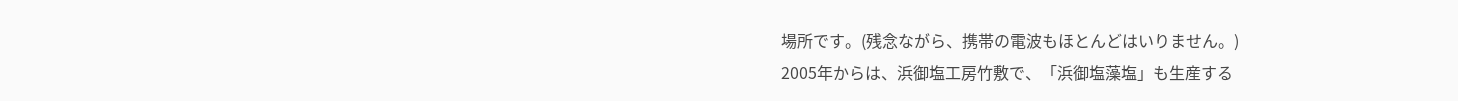場所です。(残念ながら、携帯の電波もほとんどはいりません。)
2005年からは、浜御塩工房竹敷で、「浜御塩藻塩」も生産する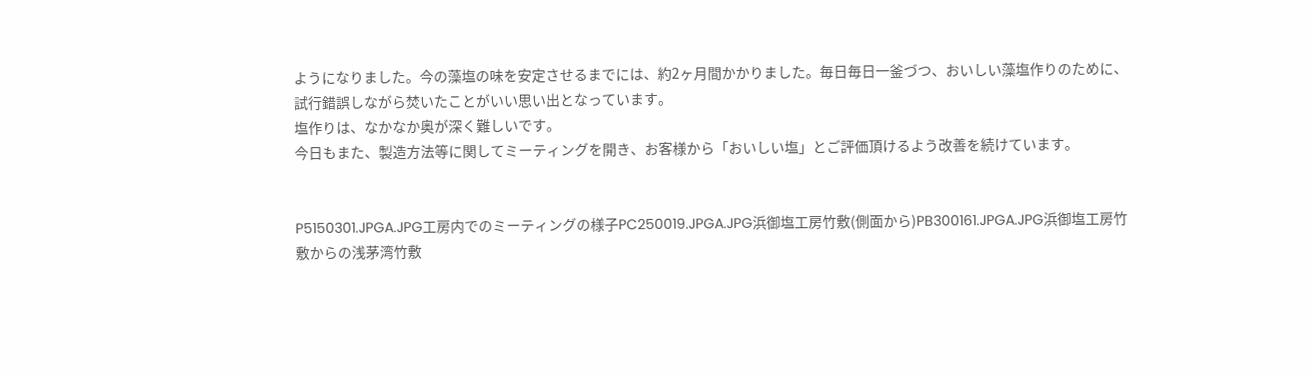ようになりました。今の藻塩の味を安定させるまでには、約2ヶ月間かかりました。毎日毎日一釜づつ、おいしい藻塩作りのために、試行錯誤しながら焚いたことがいい思い出となっています。
塩作りは、なかなか奥が深く難しいです。
今日もまた、製造方法等に関してミーティングを開き、お客様から「おいしい塩」とご評価頂けるよう改善を続けています。


P5150301.JPGA.JPG工房内でのミーティングの様子PC250019.JPGA.JPG浜御塩工房竹敷(側面から)PB300161.JPGA.JPG浜御塩工房竹敷からの浅茅湾竹敷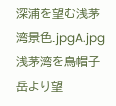深浦を望む浅茅湾景色.jpgA.jpg浅茅湾を鳥帽子岳より望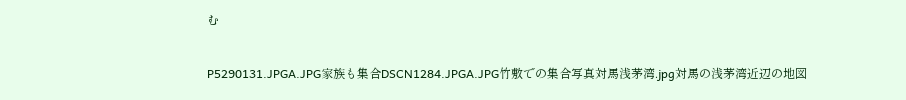む

P5290131.JPGA.JPG家族も集合DSCN1284.JPGA.JPG竹敷での集合写真対馬浅茅湾.jpg対馬の浅茅湾近辺の地図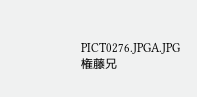PICT0276.JPGA.JPG権藤兄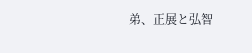弟、正展と弘智